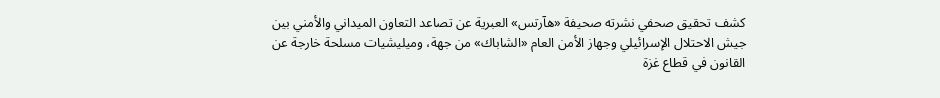كشف تحقيق صحفي نشرته صحيفة «هآرتس» العبرية عن تصاعد التعاون الميداني والأمني بين جيش الاحتلال الإسرائيلي وجهاز الأمن العام «الشاباك» من جهة، وميليشيات مسلحة خارجة عن القانون في قطاع غزة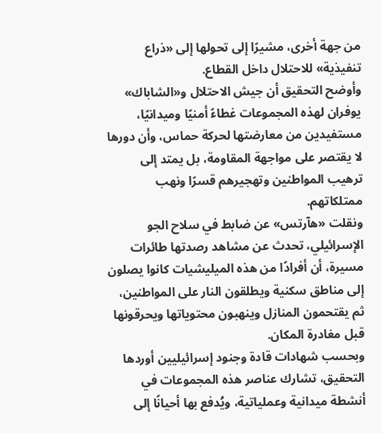من جهة أخرى، مشيرًا إلى تحولها إلى «ذراع تنفيذية» للاحتلال داخل القطاع.
وأوضح التحقيق أن جيش الاحتلال و«الشاباك» يوفران لهذه المجموعات غطاءً أمنيًا وميدانيًا، مستفيدين من معارضتها لحركة حماس، وأن دورها لا يقتصر على مواجهة المقاومة، بل يمتد إلى ترهيب المواطنين وتهجيرهم قسرًا ونهب ممتلكاتهم.
ونقلت «هآرتس» عن ضابط في سلاح الجو الإسرائيلي، تحدث عن مشاهد رصدتها طائرات مسيرة، أن أفرادًا من هذه الميليشيات كانوا يصلون إلى مناطق سكنية ويطلقون النار على المواطنين، ثم يقتحمون المنازل وينهبون محتوياتها ويحرقونها قبل مغادرة المكان.
وبحسب شهادات قادة وجنود إسرائيليين أوردها التحقيق، تشارك عناصر هذه المجموعات في أنشطة ميدانية وعملياتية، ويُدفع بها أحيانًا إلى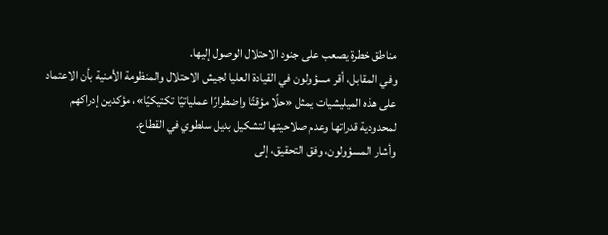مناطق خطرة يصعب على جنود الاحتلال الوصول إليها.
وفي المقابل، أقر مسؤولون في القيادة العليا لجيش الاحتلال والمنظومة الأمنية بأن الاعتماد على هذه الميليشيات يمثل «حلًا مؤقتًا واضطرارًا عملياتيًا تكتيكيًا»، مؤكدين إدراكهم لمحدودية قدراتها وعدم صلاحيتها لتشكيل بديل سلطوي في القطاع.
وأشار المسؤولون، وفق التحقيق، إلى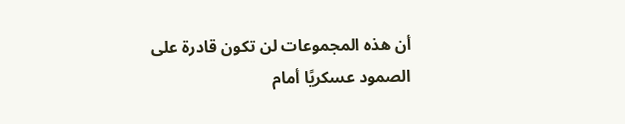أن هذه المجموعات لن تكون قادرة على الصمود عسكريًا أمام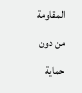المقاومة من دون حماية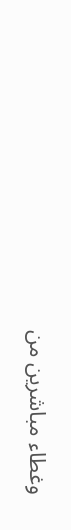وغطاء مباشرين من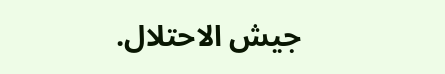جيش الاحتلال.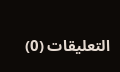التعليقات (0)